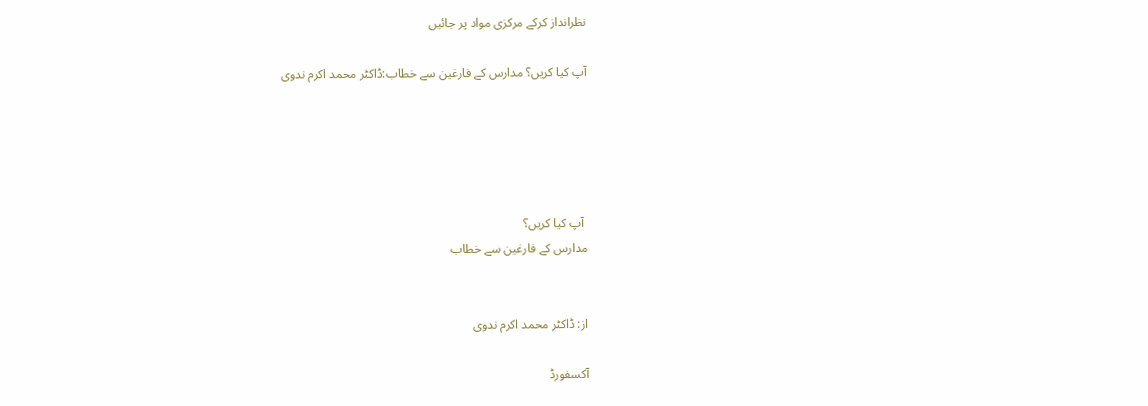نظرانداز کرکے مرکزی مواد پر جائیں

آپ كيا كريں؟ مدارس كے فارغين سے خطاب:ڈاكٹر محمد اكرم ندوى





 آپ كيا كريں؟
مدارس كے فارغين سے خطاب


از: ڈاكٹر محمد اكرم ندوى

آكسفورڈ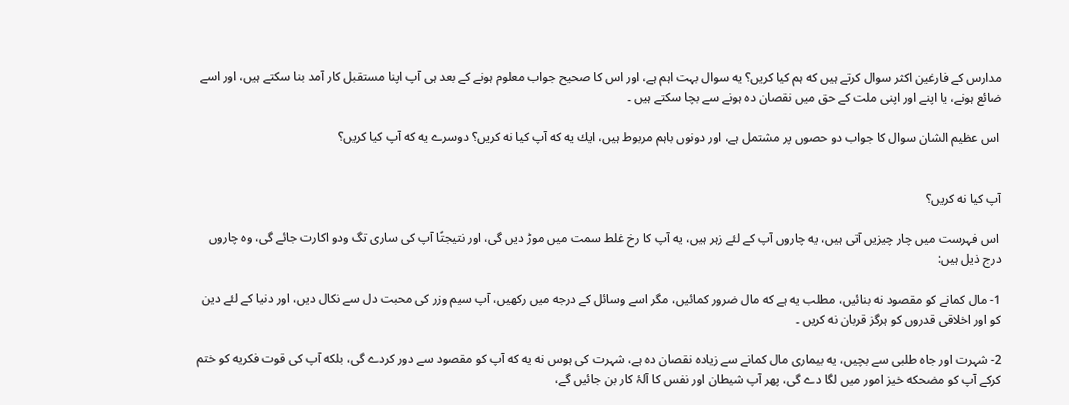مدارس كے فارغين اكثر سوال كرتے ہيں كه ہم كيا كريں؟ يه سوال بہت اہم ہے، اور اس كا صحيح جواب معلوم ہونے كے بعد ہى آپ اپنا مستقبل كار آمد بنا سكتے ہيں، اور اسے ضائع ہونے، يا اپنے اور اپنى ملت كے حق ميں نقصان ده ہونے سے بچا سكتے ہيں ۔

 اس عظيم الشان سوال كا جواب دو حصوں پر مشتمل ہے، اور دونوں باہم مربوط ہيں، ايك يه كه آپ كيا نه كريں؟ دوسرے يه كه آپ كيا كريں؟


آپ كيا نه كريں؟

 اس فہرست ميں چار چيزيں آتى ہيں، يه چاروں آپ كے لئے زہر ہيں، يه آپ كا رخ غلط سمت ميں موڑ ديں گى، اور نتيجتًا آپ كى سارى تگ ودو اكارت جائے گى، وه چاروں درج ذيل ہيں:

1- مال كمانے كو مقصود نه بنائيں، مطلب يه ہے كه مال ضرور كمائيں، مگر اسے وسائل كے درجه ميں ركهيں، آپ سيم وزر كى محبت دل سے نكال ديں، اور دنيا كے لئے دين كو اور اخلاقى قدروں كو ہرگز قربان نه كريں ۔

2- شہرت اور جاه طلبى سے بچيں، يه بيمارى مال كمانے سے زياده نقصان ده ہے، شہرت كى ہوس نه يه كه آپ كو مقصود سے دور كردے گى، بلكه آپ كى قوت فكريه كو ختم كركے آپ كو مضحكه خيز امور ميں لگا دے گى، پهر آپ شيطان اور نفس كا آلۂ كار بن جائيں گے،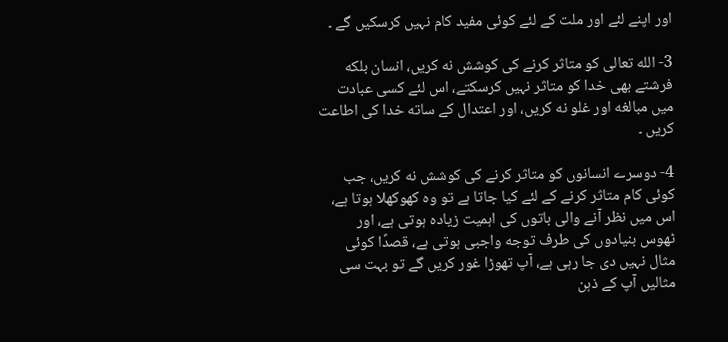اور اپنے لئے اور ملت كے لئے كوئى مفيد كام نہيں كرسكيں گے ۔

3- الله تعالى كو متاثر كرنے كى كوشش نه كريں، انسان بلكه فرشتے بهى خدا كو متاثر نہيں كرسكتے، اس لئے كسى عبادت ميں مبالغه اور غلو نه كريں، اور اعتدال كے ساته خدا كى اطاعت كريں ۔

4- دوسرے انسانوں كو متاثر كرنے كى كوشش نه كريں، جب كوئى كام متاثر كرنے كے لئے كيا جاتا ہے تو وه كهوكهلا ہوتا ہے، اس ميں نظر آنے والى باتوں كى اہميت زياده ہوتى ہے، اور ٹهوس بنيادوں كى طرف توجه واجبى ہوتى ہے، قصدًا كوئى مثال نہيں دى جا رہى ہے، آپ تهوڑا غور كريں گے تو بہت سى مثاليں آپ كے ذہن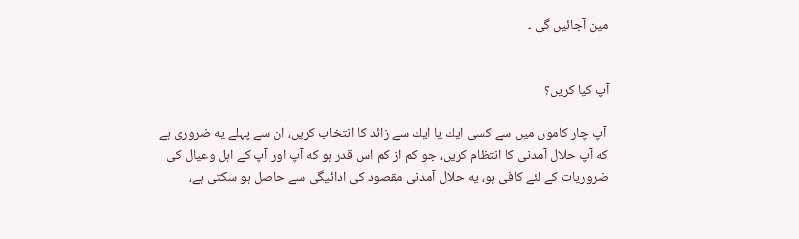مين آجائيں گى ۔


آپ كيا كريں؟

 آپ چار كاموں ميں سے كسى ايك يا ايك سے زائد كا انتخاب كريں، ان سے پہلے يه ضرورى ہے كه آپ حلال آمدنى كا انتظام كريں، جو كم از كم اس قدر ہو كه آپ اور آپ كے اہل وعيال كى ضروريات كے لئے كافى ہو، يه حلال آمدنى مقصود كى ادائيگى سے حاصل ہو سكتى ہے،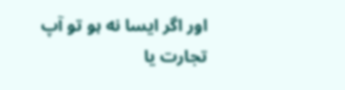اور اگر ايسا نه ہو تو آپ تجارت يا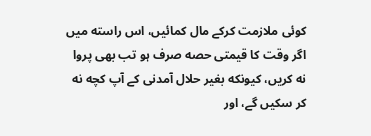كوئى ملازمت كركے مال كمائيں، اس راسته ميں اگر وقت كا قيمتى حصه صرف ہو تب بهى پروا نه كريں، كيونكه بغير حلال آمدنى كے آپ كچه نه كر سكيں گے، اور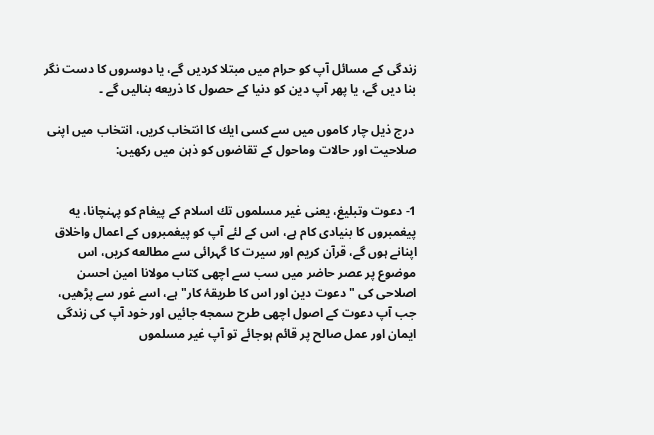زندگى كے مسائل آپ كو حرام ميں مبتلا كرديں گے، يا دوسروں كا دست نگر بنا ديں گے، يا پهر آپ دين كو دنيا كے حصول كا ذريعه بناليں گے ۔

 درج ذيل چار كاموں ميں سے كسى ايك كا انتخاب كريں، انتخاب ميں اپنى صلاحيت اور حالات وماحول كے تقاضوں كو ذہن ميں ركهيں:


1- دعوت وتبليغ، يعنى غير مسلموں تك اسلام كے پيغام كو پہنچانا، يه پيغمبروں كا بنيادى كام ہے، اس كے لئے آپ كو پيغمبروں كے اعمال واخلاق اپنانے ہوں گے، قرآن كريم اور سيرت كا گہرائى سے مطالعه كريں، اس موضوع پر عصر حاضر ميں سب سے اچهى كتاب مولانا امين احسن اصلاحى كى "دعوت دين اور اس كا طريقۂ كار" ہے، اسے غور سے پڑهيں، جب آپ دعوت كے اصول اچهى طرح سمجه جائيں اور خود آپ كى زندگى ايمان اور عمل صالح پر قائم ہوجائے تو آپ غير مسلموں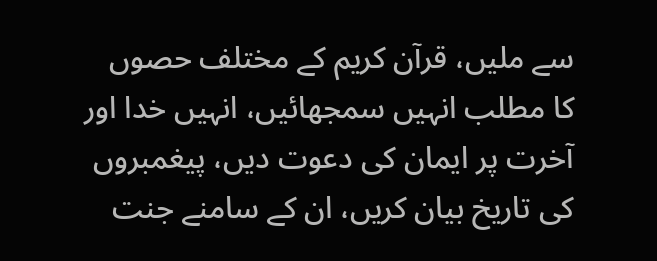سے مليں، قرآن كريم كے مختلف حصوں كا مطلب انہيں سمجهائيں، انہيں خدا اور آخرت پر ايمان كى دعوت ديں، پيغمبروں كى تاريخ بيان كريں، ان كے سامنے جنت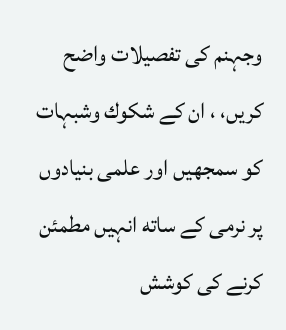وجہنم كى تفصيلات واضح كريں، ، ان كے شكوك وشبہات كو سمجهيں اور علمى بنيادوں پر نرمى كے ساته انہيں مطمئن كرنے كى كوشش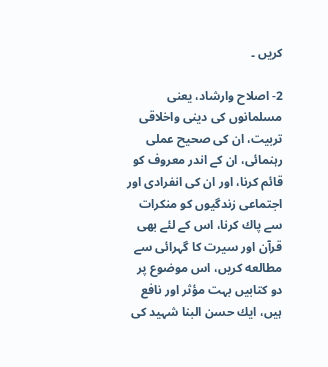كريں ۔

2- اصلاح وارشاد، يعنى مسلمانوں كى دينى واخلاقى تربيت، ان كى صحيح عملى رہنمائى، ان كے اندر معروف كو قائم كرنا، اور ان كى انفرادى اور اجتماعى زندگيوں كو منكرات سے پاك كرنا، اس كے لئے بهى قرآن اور سيرت كا گہرائى سے مطالعه كريں، اس موضوع پر دو كتابيں بہت مؤثر اور نافع ہيں، ايك حسن البنا شہيد كى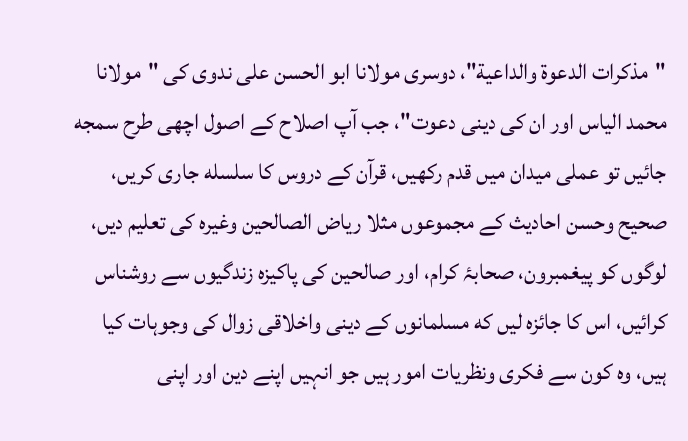"مذكرات الدعوة والداعية"، دوسرى مولانا ابو الحسن على ندوى كى "مولانا محمد الياس اور ان كى دينى دعوت"، جب آپ اصلاح كے اصول اچهى طرح سمجه جائيں تو عملى ميدان ميں قدم ركهيں، قرآن كے دروس كا سلسله جارى كريں، صحيح وحسن احاديث كے مجموعوں مثلا رياض الصالحين وغيره كى تعليم ديں، لوگوں كو پيغمبرون، صحابۂ كرام، اور صالحين كى پاكيزه زندگيوں سے روشناس كرائيں، اس كا جائزه ليں كه مسلمانوں كے دينى واخلاقى زوال كى وجوہات كيا ہيں، وه كون سے فكرى ونظريات امور ہيں جو انہيں اپنے دين اور اپنى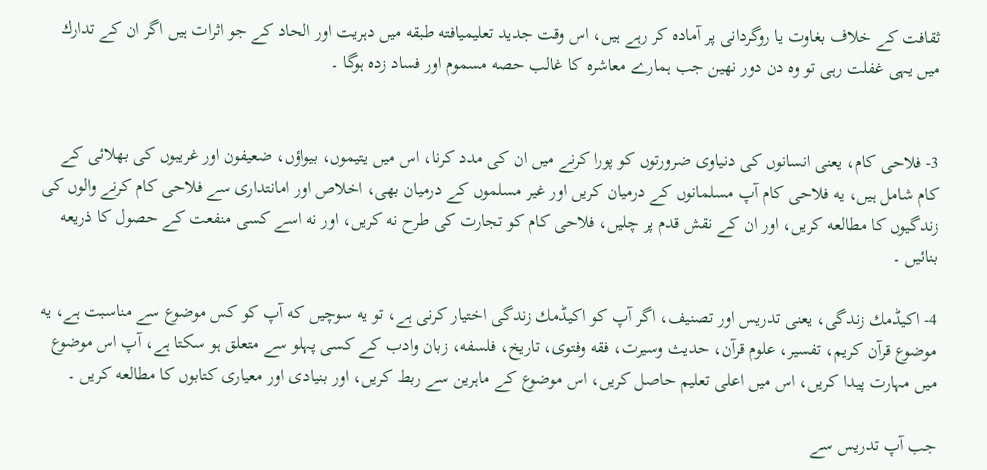ثقافت كے خلاف بغاوت يا روگردانى پر آماده كر رہے ہيں، اس وقت جديد تعليميافته طبقه ميں دہريت اور الحاد كے جو اثرات ہيں اگر ان كے تدارك ميں يہى غفلت رہى تو وه دن دور نهين جب ہمارے معاشره كا غالب حصه مسموم اور فساد زده ہوگا ۔


3- فلاحى كام، يعنى انسانوں كى دنياوى ضرورتوں كو پورا كرنے ميں ان كى مدد كرنا، اس ميں يتيموں، بيواؤں، ضعيفون اور غريبوں كى بهلائى كے كام شامل ہيں، يه فلاحى كام آپ مسلمانوں كے درميان كريں اور غير مسلموں كے درميان بهى، اخلاص اور امانتدارى سے فلاحى كام كرنے والوں كى زندگيوں كا مطالعه كريں، اور ان كے نقش قدم پر چليں، فلاحى كام كو تجارت كى طرح نه كريں، اور نه اسے كسى منفعت كے حصول كا ذريعه بنائيں ۔

4- اكيڈمك زندگى، يعنى تدريس اور تصنيف، اگر آپ كو اكيڈمك زندگى اختيار كرنى ہے، تو يه سوچيں كه آپ كو كس موضوع سے مناسبت ہے، يه موضوع قرآن كريم، تفسير، علوم قرآن، حديث وسيرت، فقه وفتوى، تاريخ، فلسفه، زبان وادب كے كسى پہلو سے متعلق ہو سكتا ہے، آپ اس موضوع ميں مہارت پيدا كريں، اس ميں اعلى تعليم حاصل كريں، اس موضوع كے ماہرين سے ربط كريں، اور بنيادى اور معيارى كتابوں كا مطالعه كريں ۔

جب آپ تدريس سے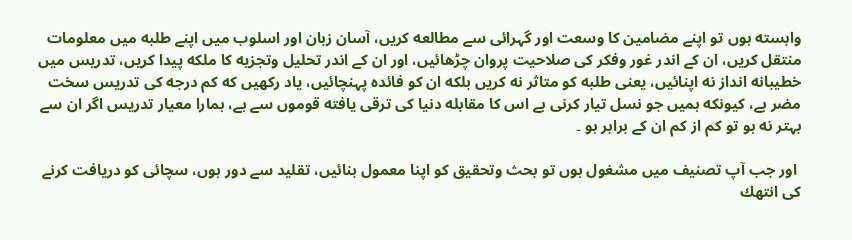وابسته ہوں تو اپنے مضامين كا وسعت اور گہرائى سے مطالعه كريں، آسان زبان اور اسلوب ميں اپنے طلبه ميں معلومات منتقل كريں، ان كے اندر غور وفكر كى صلاحيت پروان چڑهائيں، اور ان كے اندر تحليل وتجزيه كا ملكه پيدا كريں، تدريس ميں خطيبانه انداز نه اپنائيں، يعنى طلبه كو متاثر نه كريں بلكه ان كو فائده پہنچائيں، ياد ركهيں كه كم درجه كى تدريس سخت مضر ہے، كيونكه ہميں جو نسل تيار كرنى ہے اس كا مقابله دنيا كى ترقى يافته قوموں سے ہے، ہمارا معيار تدريس اگر ان سے بہتر نه ہو تو كم از كم ان كے برابر ہو ۔

 اور جب آپ تصنيف ميں مشغول ہوں تو بحث وتحقيق كو اپنا معمول بنائيں، تقليد سے دور ہوں، سچائى كو دريافت كرنے كى انتهك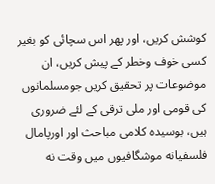كوشش كريں، اور پهر اس سچائى كو بغير كسى خوف وخطر كے پيش كريں، ان موضوعات پر تحقيق كريں جومسلمانوں كى قومى اور ملى ترقى كے لئے ضرورى ہيں، بوسيده كلامى مباحث اور اورپامال فلسفيانه موشگافيوں ميں وقت نه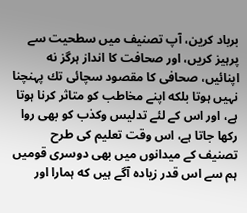برباد كرين، آپ تصنيف ميں سطحيت سے پرہيز كريں، اور صحافت كا انداز ہرگز نه اپنائيں، صحافى كا مقصود سچائى تك پہنچنا نہيں ہوتا بلكه اپنے مخاطب كو متاثر كرنا ہوتا ہے، اور اس كے لئے تدليس وكذب كو بهى روا ركها جاتا ہے، اس وقت تعليم كى طرح تصنيف كے ميدانوں ميں بهى دوسرى قوميں ہم سے اس قدر زياده آگے ہيں كه ہمارا اور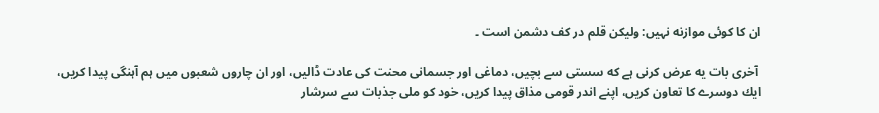ان كا كوئى موازنه نہيں: وليكن قلم در كف دشمن است ۔

 آخرى بات يه عرض كرنى ہے كه سستى سے بچيں، دماغى اور جسمانى محنت كى عادت ڈاليں، اور ان چاروں شعبوں ميں ہم آہنگى پيدا كريں، ايك دوسرے كا تعاون كريں، اپنے اندر قومى مذاق پيدا كريں، خود كو ملى جذبات سے سرشار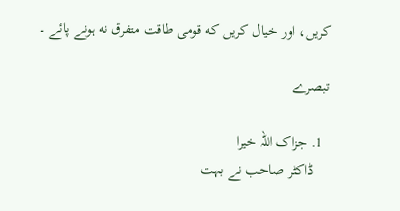كريں، اور خيال كريں كه قومى طاقت متفرق نه ہونے پائے ۔

تبصرے

  1. جزاک اللہ خیرا
    ڈاکٹر صاحب نے بہت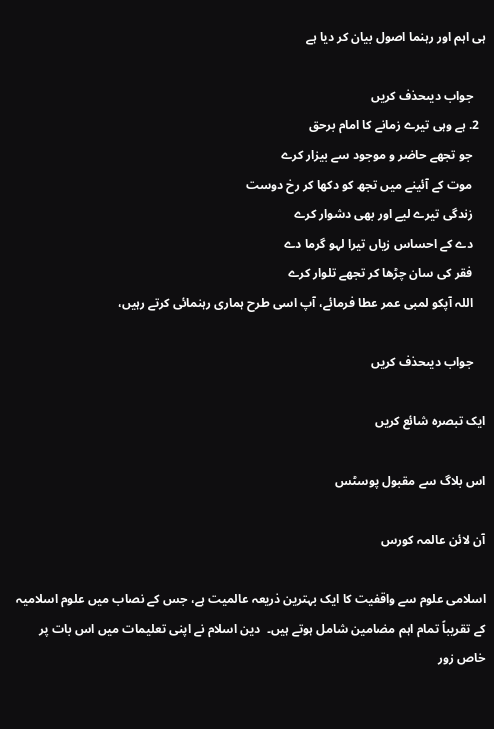ہی اہم اور رہنما اصول بیان کر دیا ہے

    جواب دیںحذف کریں
  2. ہے وہی تیرے زمانے کا امام برحق
    جو تجھے حاضر و موجود سے بیزار کرے
    موت کے آئینے میں تجھ کو دکھا کر رخ دوست
    زندگی تیرے لیے اور بھی دشوار کرے
    دے کے احساس زیاں تیرا لہو گرما دے
    فقر کی سان چڑھا کر تجھے تلوار کرے
    اللہ آپکو لمبی عمر عطا فرمائے، آپ اسی طرح ہماری رہنمائی کرتے رہیں،

    جواب دیںحذف کریں

ایک تبصرہ شائع کریں

اس بلاگ سے مقبول پوسٹس

آن لائن عالمہ کورس

اسلامی علوم سے واقفیت کا ایک بہترین ذریعہ عالمیت ہے، جس کے نصاب میں علوم اسلامیہ کے تقریباً تمام اہم مضامین شامل ہوتے ہیں۔  دین اسلام نے اپنی تعلیمات میں اس بات پر خاص زور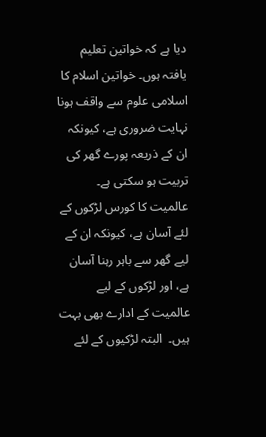دیا ہے کہ خواتین تعلیم یافتہ ہوں۔ خواتین اسلام کا اسلامی علوم سے واقف ہونا نہایت ضروری ہے، کیونکہ ان کے ذریعہ پورے گھر کی تربیت ہو سکتی ہے۔ عالمیت کا کورس لڑکوں کے لئے آسان ہے، کیونکہ ان کے لیے گھر سے باہر رہنا آسان ہے، اور لڑکوں کے لیے عالمیت کے ادارے بھی بہت ہیں۔  البتہ لڑکیوں کے لئے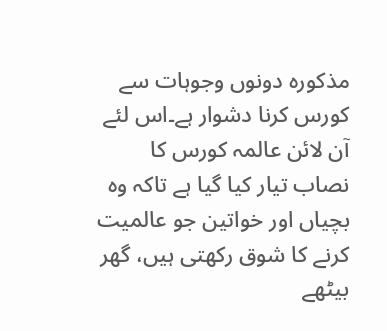مذکورہ دونوں وجوہات سے کورس کرنا دشوار ہے۔اس لئے آن لائن عالمہ کورس کا نصاب تیار کیا گیا ہے تاکہ وہ بچیاں اور خواتین جو عالمیت کرنے کا شوق رکھتی ہیں، گھر بیٹھے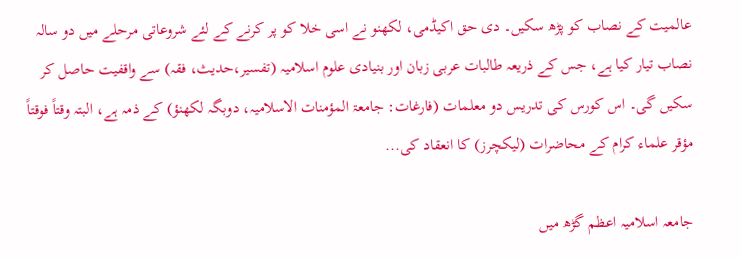عالمیت کے نصاب کو پڑھ سکیں۔ دی حق اکیڈمی، لکھنو نے اسی خلا کو پر کرنے کے لئے شروعاتی مرحلے میں دو سالہ نصاب تیار کیا ہے، جس کے ذریعہ طالبات عربی زبان اور بنیادی علوم اسلامیہ (تفسیر،حدیث، فقہ) سے واقفیت حاصل کر سکیں گی۔ اس کورس کی تدریس دو معلمات (فارغات: جامعۃ المؤمنات الاسلامیہ، دوبگہ لکھنؤ) کے ذمہ ہے، البتہ وقتاً فوقتاً مؤقر علماء کرام کے محاضرات (لیکچرز) کا انعقاد کی...

جامعہ اسلامیہ اعظم گڑھ میں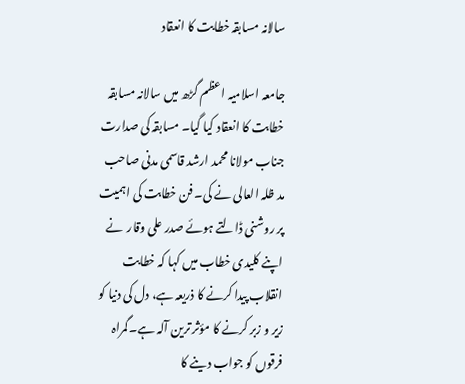سالانہ مسابقہ خطابت کا انعقاد

جامعہ اسلامیہ اعظم گڑھ میں سالانہ مسابقہ خطابت کا انعقاد کیا گیا۔ مسابقہ کی صدارت جناب مولانا محمد ارشد قاسمی مدنی صاحب مد ظلہ العالی نے کی۔ فن خطابت کی اہمیت پر روشنی ڈالتے ہوئے صدر علی وقار  نے اپنے کلیدی خطاب میں کہا کہ خطابت انقلاب پیدا کرنے کا ذریعہ ہے، دل کی دنیا کو زیر و زبر کرنے کا مؤثر ترین آلہ ہے۔گمراہ فرقوں کو جواب دینے کا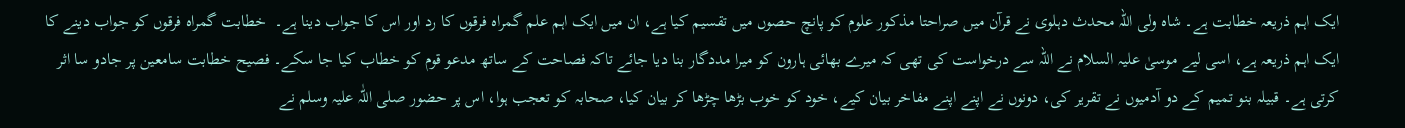ایک اہم ذریعہ خطابت ہے۔ شاہ ولی اللہ محدث دہلوی نے قرآن میں صراحتا مذکور علوم کو پانچ حصوں میں تقسیم کیا ہے، ان میں ایک اہم علم گمراہ فرقوں کا رد اور اس کا جواب دینا ہے۔  خطابت گمراہ فرقوں کو جواب دینے کا ایک اہم ذریعہ ہے، اسی لیے موسیٰ علیہ السلام نے اللہ سے درخواست کی تھی کہ میرے بھائی ہارون کو میرا مددگار بنا دیا جائے تاکہ فصاحت کے ساتھ مدعو قوم کو خطاب کیا جا سکے۔ فصیح خطابت سامعین پر جادو سا اثر کرتی ہے۔ قبیلہ بنو تمیم کے دو آدمیوں نے تقریر کی، دونوں نے اپنے اپنے مفاخر بیان کیے، خود کو خوب بڑھا چڑھا کر بیان کیا، صحابہ کو تعجب ہوا، اس پر حضور صلی اللّٰہ علیہ وسلم نے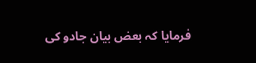فرمایا کہ بعض بیان جادو کی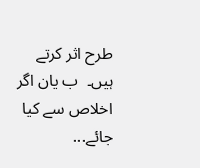طرح اثر کرتے ہیں۔  ب یان اگر اخلاص سے کیا جائے...